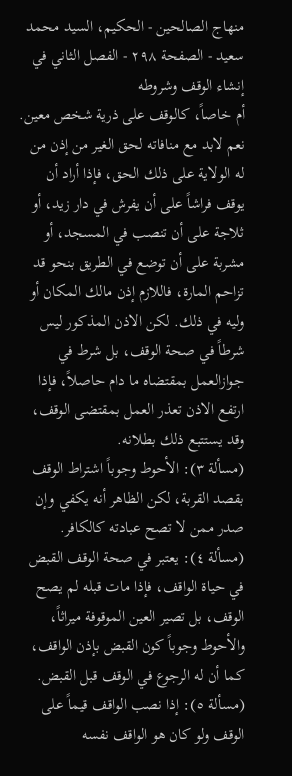منهاج الصالحين - الحكيم، السيد محمد سعيد - الصفحة ٢٩٨ - الفصل الثاني في إنشاء الوقف وشروطه
أم خاصاً، كالوقف على ذرية شخص معين. نعم لابد مع منافاته لحق الغير من إذن من له الولاية على ذلك الحق، فإذا أراد أن يوقف فراشاً على أن يفرش في دار زيد، أو ثلاجة على أن تنصب في المسجد، أو مشربة على أن توضع في الطريق بنحو قد تزاحم المارة، فاللازم إذن مالك المكان أو وليه في ذلك. لكن الاذن المذكور ليس شرطاً في صحة الوقف، بل شرط في جوازالعمل بمقتضاه ما دام حاصلاً، فإذا ارتفع الاذن تعذر العمل بمقتضى الوقف، وقد يستتبع ذلك بطلانه.
(مسألة ٣): الأحوط وجوباً اشتراط الوقف بقصد القربة، لكن الظاهر أنه يكفي وإن صدر ممن لا تصح عبادته كالكافر.
(مسألة ٤): يعتبر في صحة الوقف القبض في حياة الواقف، فإذا مات قبله لم يصح الوقف، بل تصير العين الموقوفة ميراثاً، والأحوط وجوباً كون القبض بإذن الواقف، كما أن له الرجوع في الوقف قبل القبض.
(مسألة ٥): إذا نصب الواقف قيماً على الوقف ولو كان هو الواقف نفسه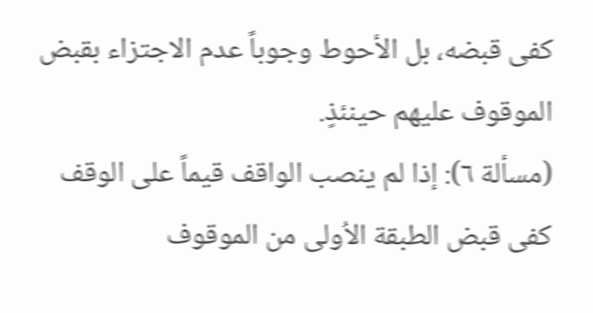كفى قبضه، بل الأحوط وجوباً عدم الاجتزاء بقبض الموقوف عليهم حينئذٍ.
(مسألة ٦): إذا لم ينصب الواقف قيماً على الوقف كفى قبض الطبقة الاُولى من الموقوف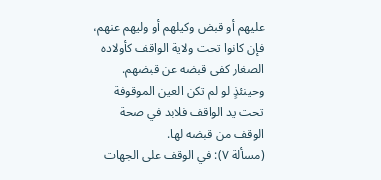عليهم أو قبض وكيلهم أو وليهم عنهم، فإن كانوا تحت ولاية الواقف كأولاده الصغار كفى قبضه عن قبضهم. وحينئذٍ لو لم تكن العين الموقوفة تحت يد الواقف فلابد في صحة الوقف من قبضه لها.
(مسألة ٧): في الوقف على الجهات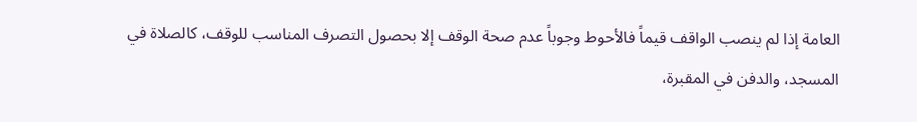العامة إذا لم ينصب الواقف قيماً فالأحوط وجوباً عدم صحة الوقف إلا بحصول التصرف المناسب للوقف، كالصلاة في المسجد، والدفن في المقبرة،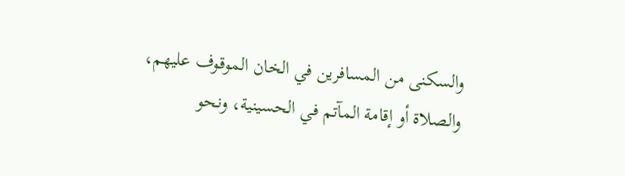والسكنى من المسافرين في الخان الموقوف عليهم، والصلاة أو إقامة المآتم في الحسينية، ونحو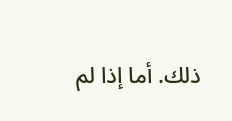ذلك. أما إذا لم